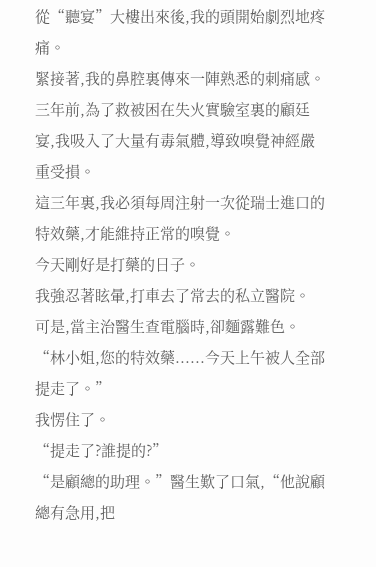從“聽宴”大樓出來後,我的頭開始劇烈地疼痛。
緊接著,我的鼻腔裏傳來一陣熟悉的刺痛感。
三年前,為了救被困在失火實驗室裏的顧廷宴,我吸入了大量有毒氣體,導致嗅覺神經嚴重受損。
這三年裏,我必須每周注射一次從瑞士進口的特效藥,才能維持正常的嗅覺。
今天剛好是打藥的日子。
我強忍著眩暈,打車去了常去的私立醫院。
可是,當主治醫生查電腦時,卻麵露難色。
“林小姐,您的特效藥......今天上午被人全部提走了。”
我愣住了。
“提走了?誰提的?”
“是顧總的助理。”醫生歎了口氣,“他說顧總有急用,把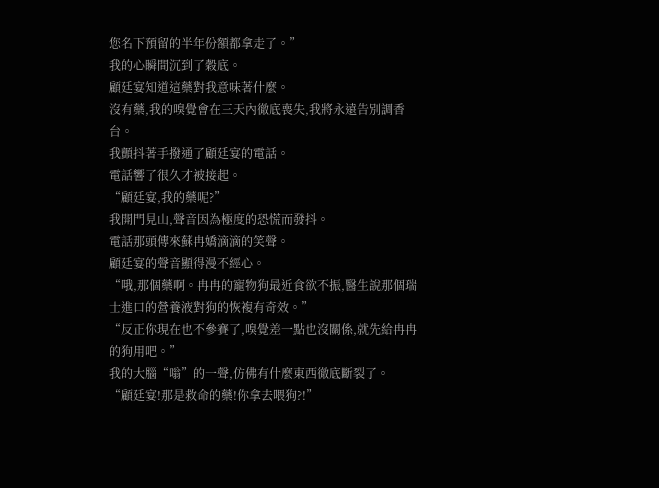您名下預留的半年份額都拿走了。”
我的心瞬間沉到了穀底。
顧廷宴知道這藥對我意味著什麼。
沒有藥,我的嗅覺會在三天內徹底喪失,我將永遠告別調香台。
我顫抖著手撥通了顧廷宴的電話。
電話響了很久才被接起。
“顧廷宴,我的藥呢?”
我開門見山,聲音因為極度的恐慌而發抖。
電話那頭傳來蘇冉嬌滴滴的笑聲。
顧廷宴的聲音顯得漫不經心。
“哦,那個藥啊。冉冉的寵物狗最近食欲不振,醫生說那個瑞士進口的營養液對狗的恢複有奇效。”
“反正你現在也不參賽了,嗅覺差一點也沒關係,就先給冉冉的狗用吧。”
我的大腦“嗡”的一聲,仿佛有什麼東西徹底斷裂了。
“顧廷宴!那是救命的藥!你拿去喂狗?!”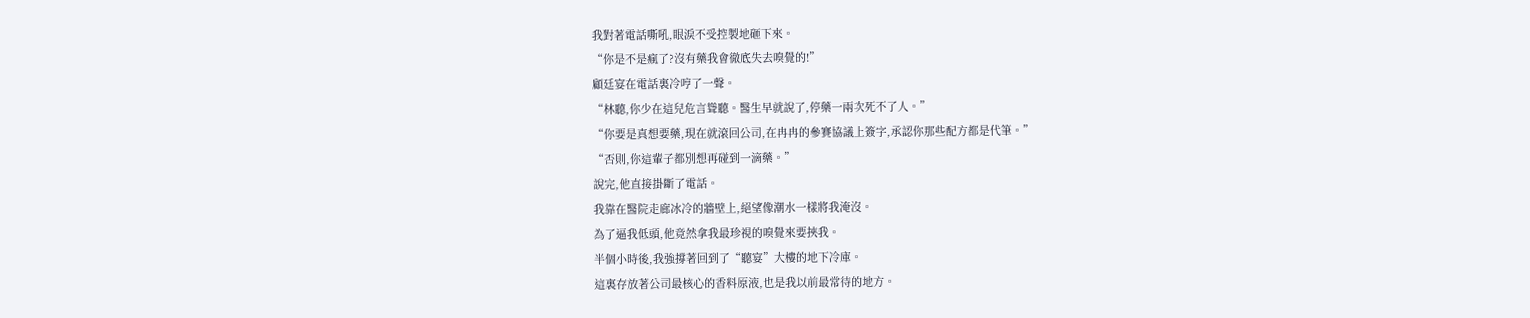我對著電話嘶吼,眼淚不受控製地砸下來。
“你是不是瘋了?沒有藥我會徹底失去嗅覺的!”
顧廷宴在電話裏冷哼了一聲。
“林聽,你少在這兒危言聳聽。醫生早就說了,停藥一兩次死不了人。”
“你要是真想要藥,現在就滾回公司,在冉冉的參賽協議上簽字,承認你那些配方都是代筆。”
“否則,你這輩子都別想再碰到一滴藥。”
說完,他直接掛斷了電話。
我靠在醫院走廊冰冷的牆壁上,絕望像潮水一樣將我淹沒。
為了逼我低頭,他竟然拿我最珍視的嗅覺來要挾我。
半個小時後,我強撐著回到了“聽宴”大樓的地下冷庫。
這裏存放著公司最核心的香料原液,也是我以前最常待的地方。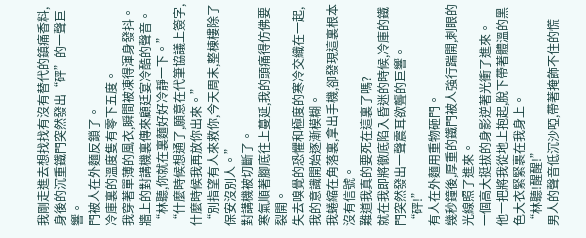我剛走進去想找找有沒有替代的鎮痛香料,身後的沉重鐵門突然發出“砰”的一聲巨響。
門被人在外麵反鎖了。
冷庫裏的溫度隻有零下五度。
我穿著單薄的風衣,瞬間被凍得渾身發抖。
牆上的對講機裏傳來顧廷宴冷酷的聲音。
“林聽,你就在裏麵好好冷靜一下。”
“什麼時候想通了,願意在代筆協議上簽字,什麼時候我再放你出來。”
“別指望有人來救你,今天周末,整棟樓除了保安沒別人。”
對講機被切斷了。
寒氣順著腳底往上蔓延,我的頭痛得仿佛要裂開。
失去嗅覺的恐懼和極度的寒冷交織在一起,我的意識開始逐漸模糊。
我蜷縮在角落裏,拿出手機,卻發現這裏根本沒有信號。
難道我真的要死在這裏了嗎?
就在我即將徹底陷入昏迷的時候,冷庫的鐵門突然發出一聲震耳欲聾的巨響。
“砰!”
有人在外麵用重物砸門。
幾秒鐘後,厚重的鐵門被人強行踹開,刺眼的光線照了進來。
一個高大挺拔的身影逆著光衝了進來。
他一把將我從地上抱起,脫下帶著體溫的黑色大衣緊緊裹在我身上。
“林聽!醒醒!”
男人的聲音低沉沙啞,帶著掩飾不住的慌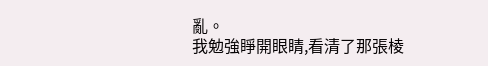亂。
我勉強睜開眼睛,看清了那張棱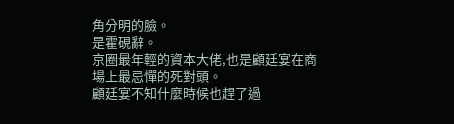角分明的臉。
是霍硯辭。
京圈最年輕的資本大佬,也是顧廷宴在商場上最忌憚的死對頭。
顧廷宴不知什麼時候也趕了過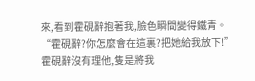來,看到霍硯辭抱著我,臉色瞬間變得鐵青。
“霍硯辭?你怎麼會在這裏?把她給我放下!”
霍硯辭沒有理他,隻是將我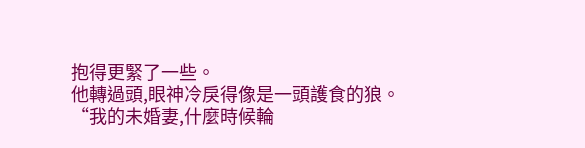抱得更緊了一些。
他轉過頭,眼神冷戾得像是一頭護食的狼。
“我的未婚妻,什麼時候輪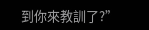到你來教訓了?”